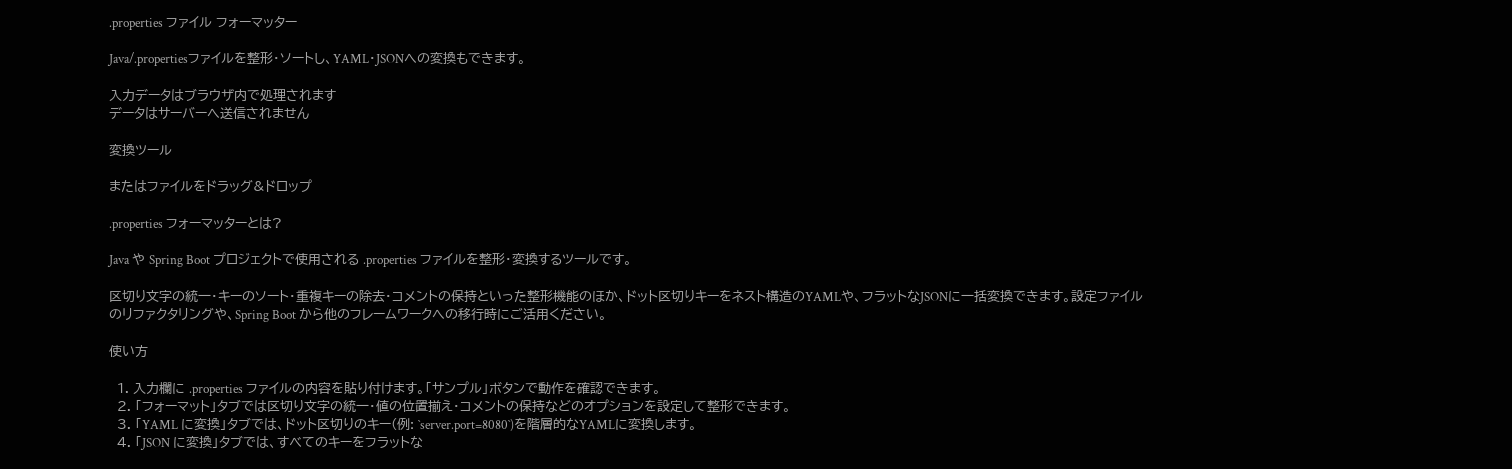.properties ファイル フォーマッター

Java/.propertiesファイルを整形・ソートし、YAML・JSONへの変換もできます。

入力データはブラウザ内で処理されます
データはサーバーへ送信されません

変換ツール

またはファイルをドラッグ&ドロップ

.properties フォーマッターとは?

Java や Spring Boot プロジェクトで使用される .properties ファイルを整形・変換するツールです。

区切り文字の統一・キーのソート・重複キーの除去・コメントの保持といった整形機能のほか、ドット区切りキーをネスト構造のYAMLや、フラットなJSONに一括変換できます。設定ファイルのリファクタリングや、Spring Boot から他のフレームワークへの移行時にご活用ください。

使い方

  1. 入力欄に .properties ファイルの内容を貼り付けます。「サンプル」ボタンで動作を確認できます。
  2. 「フォーマット」タブでは区切り文字の統一・値の位置揃え・コメントの保持などのオプションを設定して整形できます。
  3. 「YAML に変換」タブでは、ドット区切りのキー(例: `server.port=8080`)を階層的なYAMLに変換します。
  4. 「JSON に変換」タブでは、すべてのキーをフラットな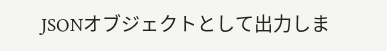JSONオブジェクトとして出力しま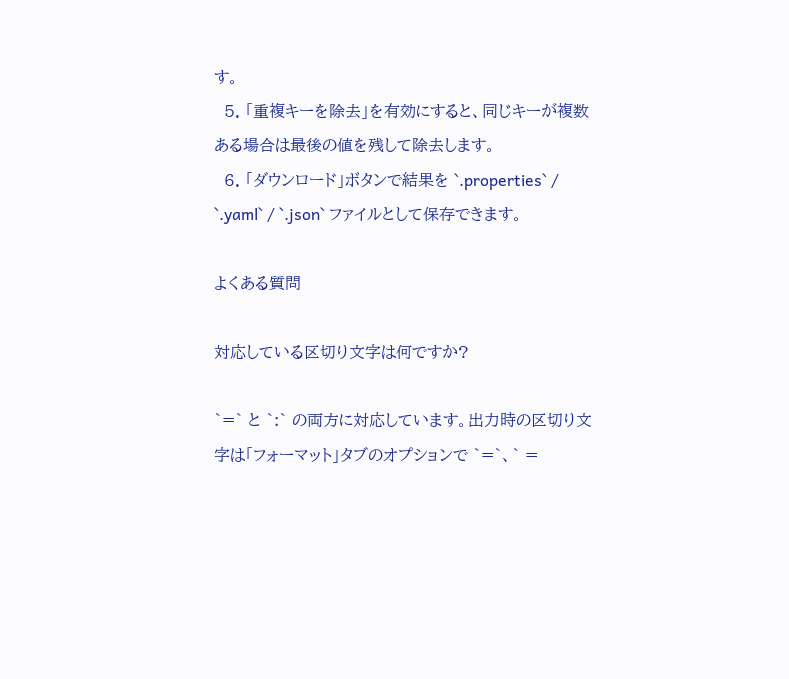す。
  5. 「重複キーを除去」を有効にすると、同じキーが複数ある場合は最後の値を残して除去します。
  6. 「ダウンロード」ボタンで結果を `.properties` / `.yaml` / `.json` ファイルとして保存できます。

よくある質問

対応している区切り文字は何ですか?

`=` と `:` の両方に対応しています。出力時の区切り文字は「フォーマット」タブのオプションで `=`、` =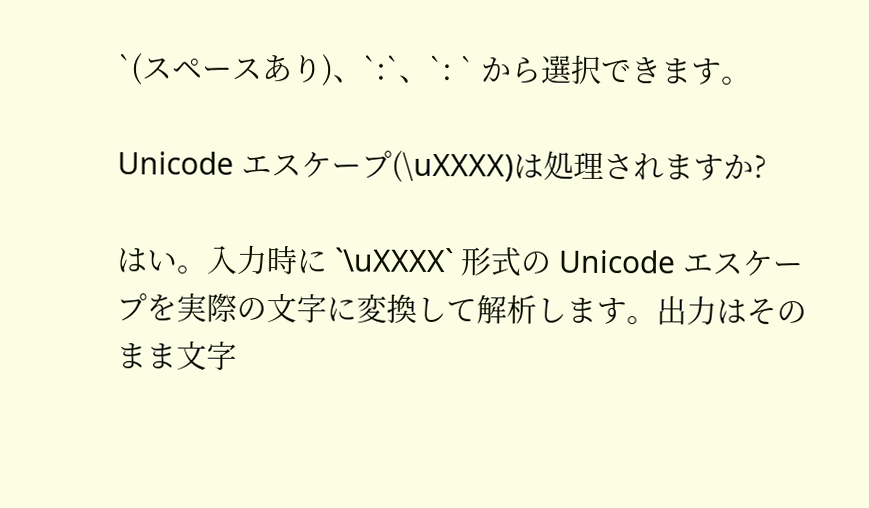`(スペースあり)、`:`、`: ` から選択できます。

Unicode エスケープ(\uXXXX)は処理されますか?

はい。入力時に `\uXXXX` 形式の Unicode エスケープを実際の文字に変換して解析します。出力はそのまま文字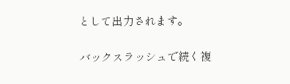として出力されます。

バックスラッシュで続く複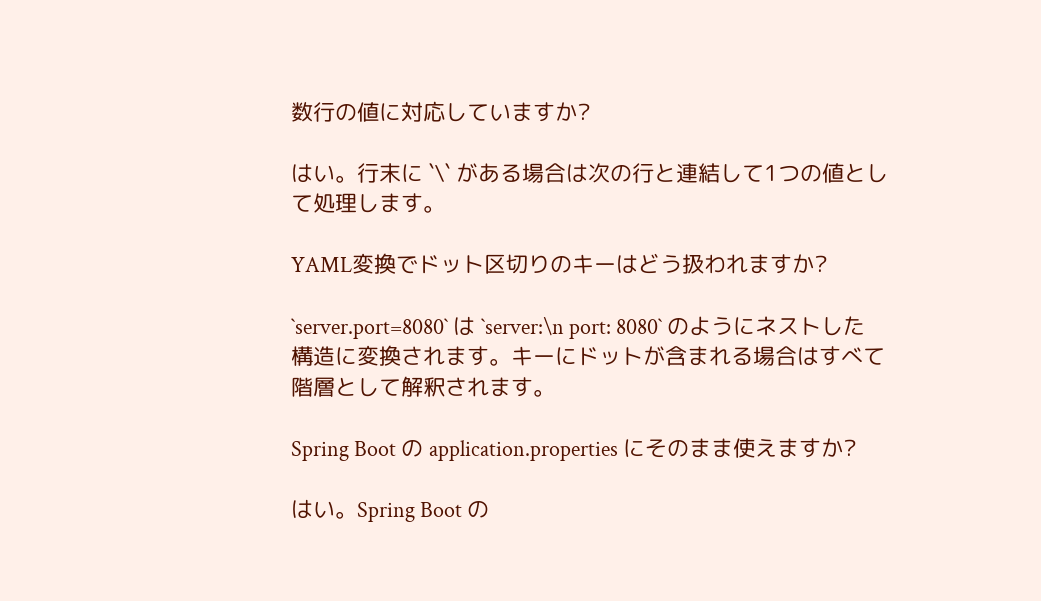数行の値に対応していますか?

はい。行末に `\` がある場合は次の行と連結して1つの値として処理します。

YAML変換でドット区切りのキーはどう扱われますか?

`server.port=8080` は `server:\n port: 8080` のようにネストした構造に変換されます。キーにドットが含まれる場合はすべて階層として解釈されます。

Spring Boot の application.properties にそのまま使えますか?

はい。Spring Boot の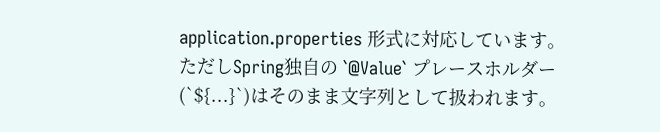application.properties 形式に対応しています。ただしSpring独自の `@Value` プレースホルダー(`${...}`)はそのまま文字列として扱われます。